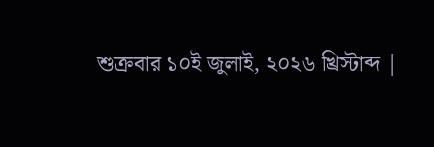শুক্রবার ১০ই জুলাই, ২০২৬ খ্রিস্টাব্দ |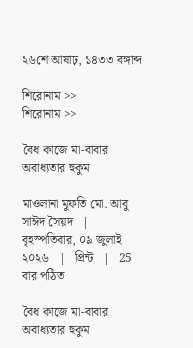২৬শে আষাঢ়, ১৪৩৩ বঙ্গাব্দ

শিরোনাম >>
শিরোনাম >>

বৈধ কাজে মা-বাবার অবাধ্যতার হুকুম

মাওলানা মুফতি মো. আবু সাঈদ সৈয়দ   |   বৃহস্পতিবার, ০৯ জুলাই ২০২৬   |   প্রিন্ট   |   25 বার পঠিত

বৈধ কাজে মা-বাবার অবাধ্যতার হুকুম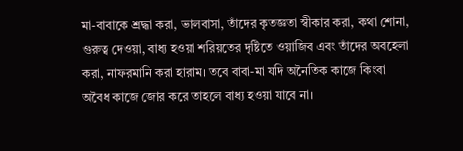মা-বাবাকে শ্রদ্ধা করা, ভালবাসা, তাঁদের কৃতজ্ঞতা স্বীকার করা, কথা শোনা, গুরুত্ব দেওয়া, বাধ্য হওয়া শরিয়তের দৃষ্টিতে ওয়াজিব এবং তাঁদের অবহেলা করা, নাফরমানি করা হারাম। তবে বাবা-মা যদি অনৈতিক কাজে কিংবা অবৈধ কাজে জোর করে তাহলে বাধ্য হওয়া যাবে না।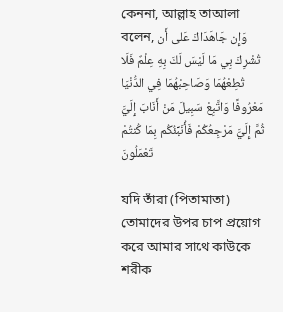কেননা, আল্লাহ তাআলা বলেন, وَإِن جَاهَدَاكَ عَلى أَن تُشْرِكَ بِي مَا لَيْسَ لَكَ بِهِ عِلْمٌ فَلَا تُطِعْهُمَا وَصَاحِبْهُمَا فِي الدُّنْيَا مَعْرُوفًا وَاتَّبِعْ سَبِيلَ مَنْ أَنَابَ إِلَيَّ ثُمَّ إِلَيَّ مَرْجِعُكُمْ فَأُنَبِّئُكُم بِمَا كُنتُمْ تَعْمَلُونَ

যদি তাঁরা (পিতামাতা) তোমাদের উপর চাপ প্রয়োগ করে আমার সাথে কাউকে শরীক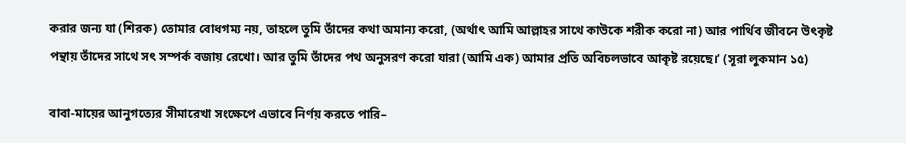করার জন্য যা (শিরক) তোমার বোধগম্য নয়, তাহলে তুমি তাঁদের কথা অমান্য করো, (অর্থাৎ আমি আল্লাহর সাথে কাউকে শরীক করো না) আর পার্থিব জীবনে উৎকৃষ্ট পন্থায় তাঁদের সাথে সৎ সম্পর্ক বজায় রেখো। আর তুমি তাঁদের পথ অনুসরণ করো যারা (আমি এক) আমার প্রতি অবিচলভাবে আকৃষ্ট রয়েছে।’ (সূরা লুকমান ১৫)

বাবা-মায়ের আনুগত্যের সীমারেখা সংক্ষেপে এভাবে নির্ণয় করতে পারি–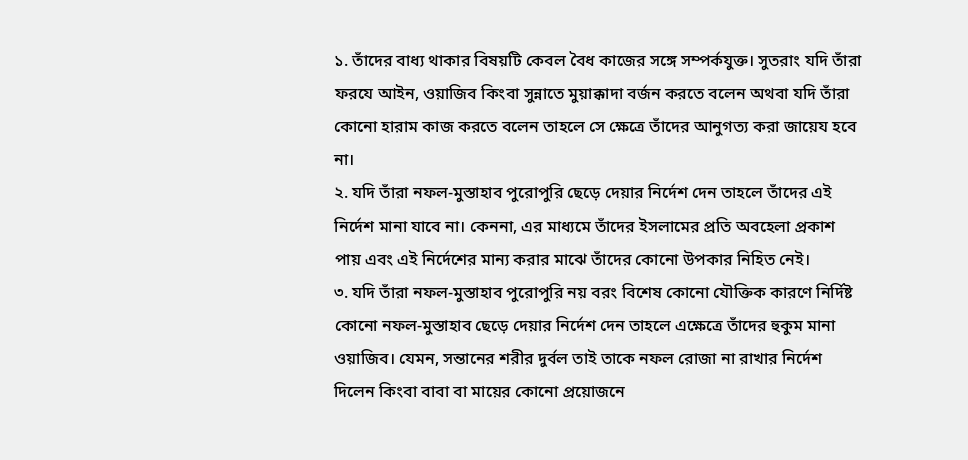১. তাঁদের বাধ্য থাকার বিষয়টি কেবল বৈধ কাজের সঙ্গে সম্পর্কযুক্ত। সুতরাং যদি তাঁরা ফরযে আইন, ওয়াজিব কিংবা সুন্নাতে মুয়াক্কাদা বর্জন করতে বলেন অথবা যদি তাঁরা কোনো হারাম কাজ করতে বলেন তাহলে সে ক্ষেত্রে তাঁদের আনুগত্য করা জায়েয হবে না।
২. যদি তাঁরা নফল-মুস্তাহাব পুরোপুরি ছেড়ে দেয়ার নির্দেশ দেন তাহলে তাঁদের এই নির্দেশ মানা যাবে না। কেননা, এর মাধ্যমে তাঁদের ইসলামের প্রতি অবহেলা প্রকাশ পায় এবং এই নির্দেশের মান্য করার মাঝে তাঁদের কোনো উপকার নিহিত নেই।
৩. যদি তাঁরা নফল-মুস্তাহাব পুরোপুরি নয় বরং বিশেষ কোনো যৌক্তিক কারণে নির্দিষ্ট কোনো নফল-মুস্তাহাব ছেড়ে দেয়ার নির্দেশ দেন তাহলে এক্ষেত্রে তাঁদের হুকুম মানা ওয়াজিব। যেমন, সন্তানের শরীর দুর্বল তাই তাকে নফল রোজা না রাখার নির্দেশ দিলেন কিংবা বাবা বা মায়ের কোনো প্রয়োজনে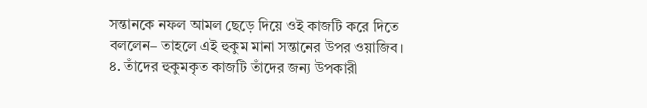সন্তানকে নফল আমল ছেড়ে দিয়ে ওই কাজটি করে দিতে বললেন– তাহলে এই হুকুম মানা সন্তানের উপর ওয়াজিব।
৪. তাঁদের হুকুমকৃত কাজটি তাঁদের জন্য উপকারী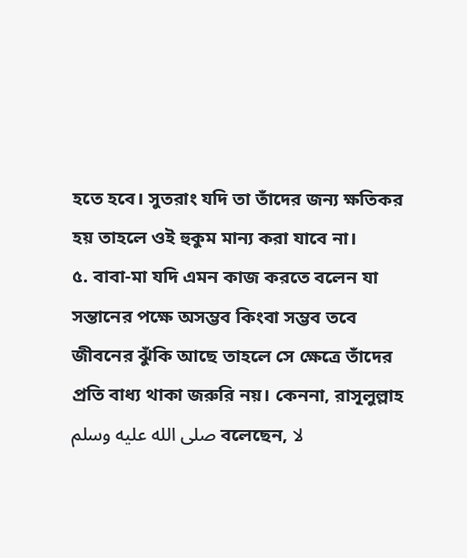হতে হবে। সুতরাং যদি তা তাঁদের জন্য ক্ষতিকর হয় তাহলে ওই হুকুম মান্য করা যাবে না।
৫. বাবা-মা যদি এমন কাজ করতে বলেন যা সন্তানের পক্ষে অসম্ভব কিংবা সম্ভব তবে জীবনের ঝুঁকি আছে তাহলে সে ক্ষেত্রে তাঁদের প্রতি বাধ্য থাকা জরুরি নয়। কেননা, রাসূলুল্লাহ صلى الله عليه وسلم বলেছেন, لا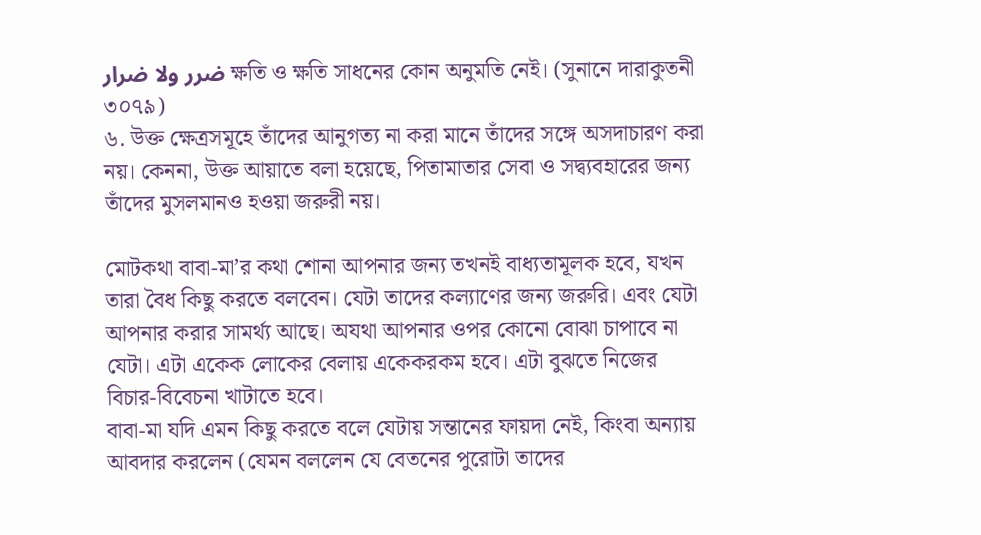ضرر ولا ضرار ক্ষতি ও ক্ষতি সাধনের কোন অনুমতি নেই। (সুনানে দারাকুতনী ৩০৭৯)
৬. উক্ত ক্ষেত্রসমূহে তাঁদের আনুগত্য না করা মানে তাঁদের সঙ্গে অসদাচারণ করা নয়। কেননা, উক্ত আয়াতে বলা হয়েছে, পিতামাতার সেবা ও সদ্ব্যবহারের জন্য তাঁদের মুসলমানও হওয়া জরুরী নয়।

মোটকথা বাবা-মা’র কথা শোনা আপনার জন্য তখনই বাধ্যতামূলক হবে, যখন তারা বৈধ কিছু করতে বলবেন। যেটা তাদের কল্যাণের জন্য জরুরি। এবং যেটা আপনার করার সামর্থ্য আছে। অযথা আপনার ওপর কোনো বোঝা চাপাবে না যেটা। এটা একেক লোকের বেলায় একেকরকম হবে। এটা বুঝতে নিজের বিচার-বিবেচনা খাটাতে হবে।
বাবা-মা যদি এমন কিছু করতে বলে যেটায় সন্তানের ফায়দা নেই, কিংবা অন্যায় আবদার করলেন (যেমন বললেন যে বেতনের পুরোটা তাদের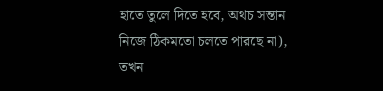হাতে তুলে দিতে হবে, অথচ সন্তান নিজে ঠিকমতো চলতে পারছে না), তখন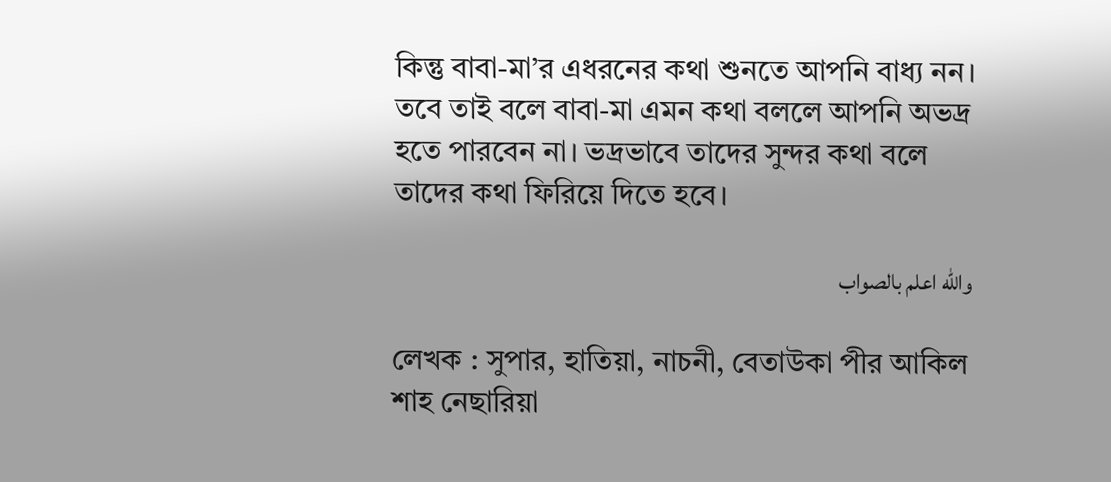কিন্তু বাবা-মা’র এধরনের কথা শুনতে আপনি বাধ্য নন। তবে তাই বলে বাবা-মা এমন কথা বললে আপনি অভদ্র হতে পারবেন না। ভদ্রভাবে তাদের সুন্দর কথা বলে তাদের কথা ফিরিয়ে দিতে হবে।

والله اعلم بالصواب

লেখক : সুপার, হাতিয়া, নাচনী, বেতাউকা পীর আকিল শাহ নেছারিয়া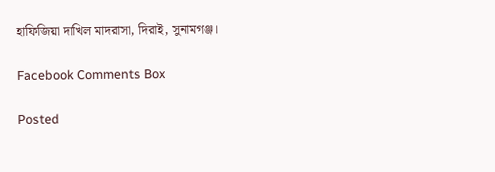হাফিজিয়া দাখিল মাদরাসা, দিরাই, সুনামগঞ্জ।

Facebook Comments Box

Posted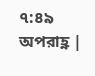৭:৪৯ অপরাহ্ণ |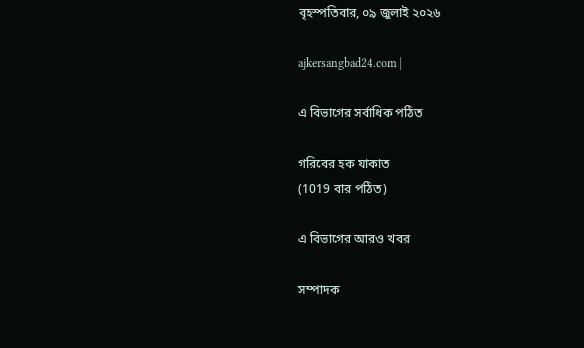বৃহস্পতিবার, ০৯ জুলাই ২০২৬

ajkersangbad24.com |

এ বিভাগের সর্বাধিক পঠিত

গরিবের হক যাকাত
(1019 বার পঠিত)

এ বিভাগের আরও খবর

সম্পাদক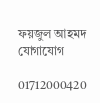ফয়জুল আহমদ
যোগাযোগ

01712000420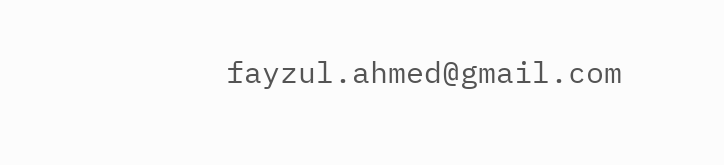fayzul.ahmed@gmail.com